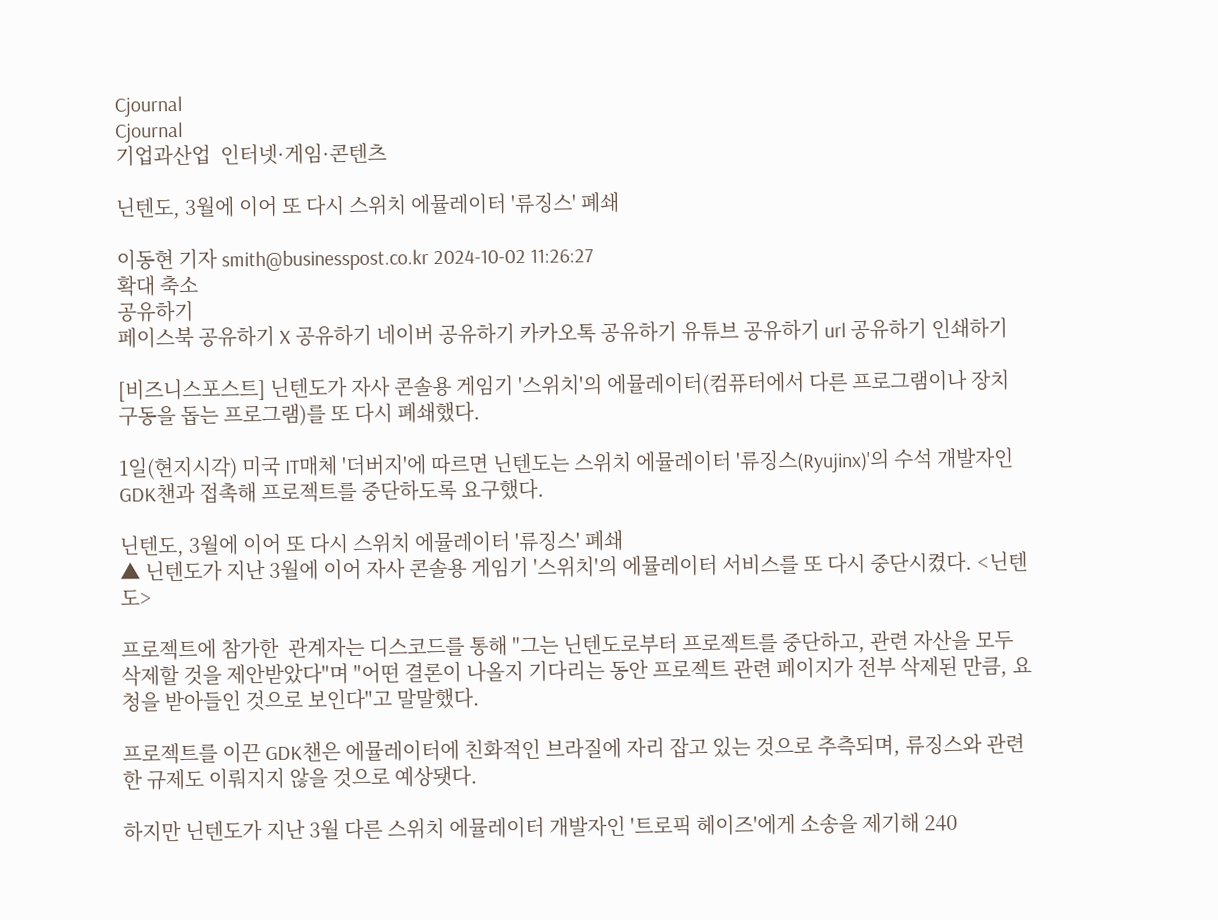Cjournal
Cjournal
기업과산업  인터넷·게임·콘텐츠

닌텐도, 3월에 이어 또 다시 스위치 에뮬레이터 '류징스' 폐쇄

이동현 기자 smith@businesspost.co.kr 2024-10-02 11:26:27
확대 축소
공유하기
페이스북 공유하기 X 공유하기 네이버 공유하기 카카오톡 공유하기 유튜브 공유하기 url 공유하기 인쇄하기

[비즈니스포스트] 닌텐도가 자사 콘솔용 게임기 '스위치'의 에뮬레이터(컴퓨터에서 다른 프로그램이나 장치 구동을 돕는 프로그램)를 또 다시 폐쇄했다.

1일(현지시각) 미국 IT매체 '더버지'에 따르면 닌텐도는 스위치 에뮬레이터 '류징스(Ryujinx)'의 수석 개발자인 GDK챈과 접촉해 프로젝트를 중단하도록 요구했다.

닌텐도, 3월에 이어 또 다시 스위치 에뮬레이터 '류징스' 폐쇄
▲ 닌텐도가 지난 3월에 이어 자사 콘솔용 게임기 '스위치'의 에뮬레이터 서비스를 또 다시 중단시켰다. <닌텐도>

프로젝트에 참가한  관계자는 디스코드를 통해 "그는 닌텐도로부터 프로젝트를 중단하고, 관련 자산을 모두 삭제할 것을 제안받았다"며 "어떤 결론이 나올지 기다리는 동안 프로젝트 관련 페이지가 전부 삭제된 만큼, 요청을 받아들인 것으로 보인다"고 말말했다.

프로젝트를 이끈 GDK챈은 에뮬레이터에 친화적인 브라질에 자리 잡고 있는 것으로 추측되며, 류징스와 관련한 규제도 이뤄지지 않을 것으로 예상됏다.

하지만 닌텐도가 지난 3월 다른 스위치 에뮬레이터 개발자인 '트로픽 헤이즈'에게 소송을 제기해 240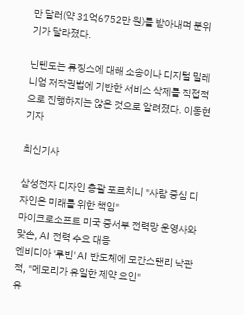만 달러(약 31억6752만 원)를 받아내며 분위기가 달라졌다.

닌텐도는 류징스에 대해 소송이나 디지털 밀레니엄 저작권법에 기반한 서비스 삭제를 직접적으로 진행하지는 않은 것으로 알려졌다. 이동현 기자

최신기사

삼성전자 디자인 총괄 포르치니 "사람 중심 디자인은 미래를 위한 책임"
마이크로소프트 미국 중서부 전력망 운영사와 맞손, AI 전력 수요 대응
엔비디아 '루빈' AI 반도체에 모간스탠리 낙관적, "메모리가 유일한 제약 요인"
유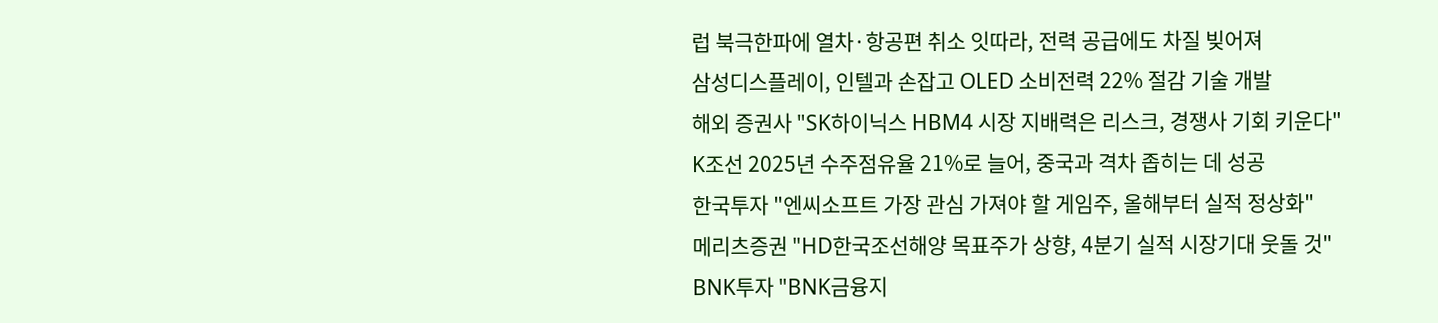럽 북극한파에 열차·항공편 취소 잇따라, 전력 공급에도 차질 빚어져
삼성디스플레이, 인텔과 손잡고 OLED 소비전력 22% 절감 기술 개발
해외 증권사 "SK하이닉스 HBM4 시장 지배력은 리스크, 경쟁사 기회 키운다"
K조선 2025년 수주점유율 21%로 늘어, 중국과 격차 좁히는 데 성공
한국투자 "엔씨소프트 가장 관심 가져야 할 게임주, 올해부터 실적 정상화"
메리츠증권 "HD한국조선해양 목표주가 상향, 4분기 실적 시장기대 웃돌 것"
BNK투자 "BNK금융지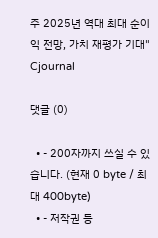주 2025년 역대 최대 순이익 전망, 가치 재평가 기대"
Cjournal

댓글 (0)

  • - 200자까지 쓰실 수 있습니다. (현재 0 byte / 최대 400byte)
  • - 저작권 등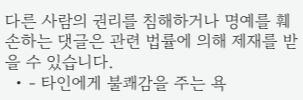다른 사람의 권리를 침해하거나 명예를 훼손하는 댓글은 관련 법률에 의해 제재를 받을 수 있습니다.
  • - 타인에게 불쾌감을 주는 욕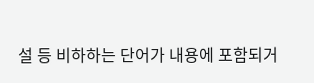설 등 비하하는 단어가 내용에 포함되거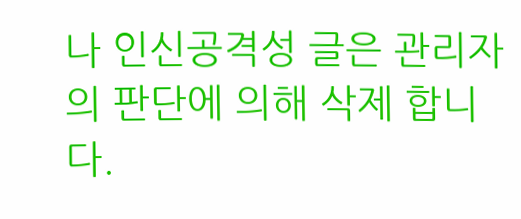나 인신공격성 글은 관리자의 판단에 의해 삭제 합니다.